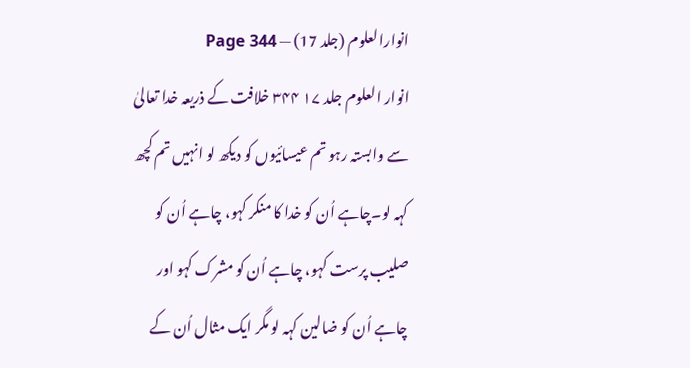انوارالعلوم (جلد 17) — Page 344
انوار العلوم جلد ۱۷ ۳۴۴ خلافت کے ذریعہ خدا تعالیٰ سے وابستہ رہو تم عیسائیوں کو دیکھ لو انہیں تم کچھ کہہ لو۔چاہے اُن کو خدا کا منکر کہو، چاہے اُن کو صلیب پرست کہو، چاہے اُن کو مشرک کہو اور چاہے اُن کو ضالین کہہ لو مگر ایک مثال اُن کے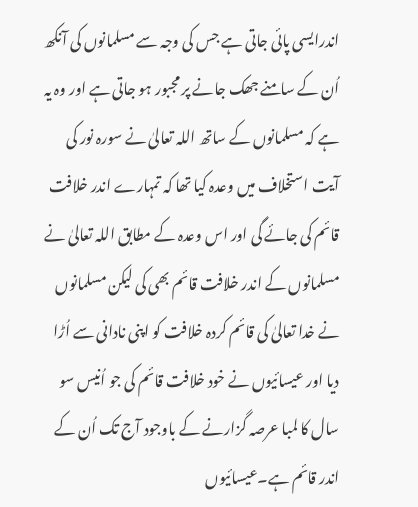اندرایسی پائی جاتی ہے جس کی وجہ سے مسلمانوں کی آنکھ اُن کے سامنے جھک جانے پر مجبور ہو جاتی ہے اور وہ یہ ہے کہ مسلمانوں کے ساتھ اللہ تعالیٰ نے سورہ نور کی آیت استخلاف میں وعدہ کیا تھا کہ تمہارے اندر خلافت قائم کی جائے گی اور اس وعدہ کے مطابق اللہ تعالیٰ نے مسلمانوں کے اندر خلافت قائم بھی کی لیکن مسلمانوں نے خدا تعالیٰ کی قائم کردہ خلافت کو اپنی نادانی سے اُڑا دیا اور عیسائیوں نے خود خلافت قائم کی جو اُنیس سو سال کا لمبا عرصہ گزارنے کے باوجود آج تک اُن کے اندر قائم ہے۔عیسائیوں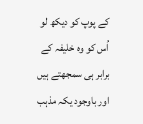کے پوپ کو دیکھ لو اُس کو وہ خلیفہ کے برابر ہی سمجھتے ہیں اور باوجود یکہ مذہب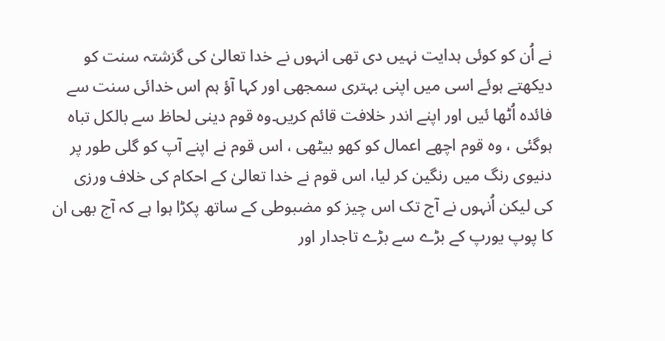نے اُن کو کوئی ہدایت نہیں دی تھی انہوں نے خدا تعالیٰ کی گزشتہ سنت کو دیکھتے ہوئے اسی میں اپنی بہتری سمجھی اور کہا آؤ ہم اس خدائی سنت سے فائدہ اُٹھا ئیں اور اپنے اندر خلافت قائم کریں۔وہ قوم دینی لحاظ سے بالکل تباہ ہوگئی ، وہ قوم اچھے اعمال کو کھو بیٹھی ، اس قوم نے اپنے آپ کو گلی طور پر دنیوی رنگ میں رنگین کر لیا، اس قوم نے خدا تعالیٰ کے احکام کی خلاف ورزی کی لیکن اُنہوں نے آج تک اس چیز کو مضبوطی کے ساتھ پکڑا ہوا ہے کہ آج بھی ان کا پوپ یورپ کے بڑے سے بڑے تاجدار اور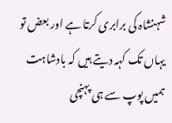شہنشاہ کی برابری کرتا ہے اور بعض تو یہاں تک کہہ دیتے ہیں کہ بادشاہت ہمیں پوپ سے ہی پہنچی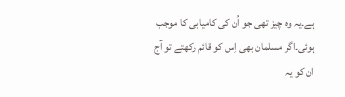ہے۔یہ وہ چیز تھی جو اُن کی کامیابی کا موجب ہوئی۔اگر مسلمان بھی اِس کو قائم رکھتے تو آج ان کو یہ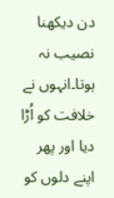دن دیکھنا نصیب نہ ہوتا۔انہوں نے خلافت کو اُڑا دیا اور پھر اپنے دلوں کو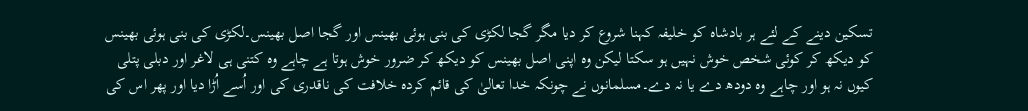تسکین دینے کے لئے ہر بادشاہ کو خلیفہ کہنا شروع کر دیا مگر گجا لکڑی کی بنی ہوئی بھینس اور گجا اصل بھینس۔لکڑی کی بنی ہوئی بھینس کو دیکھ کر کوئی شخص خوش نہیں ہو سکتا لیکن وہ اپنی اصل بھینس کو دیکھ کر ضرور خوش ہوتا ہے چاہے وہ کتنی ہی لاغر اور دبلی پتلی کیوں نہ ہو اور چاہے وہ دودھ دے یا نہ دے۔مسلمانوں نے چونکہ خدا تعالیٰ کی قائم کردہ خلافت کی ناقدری کی اور اُسے اُڑا دیا اور پھر اس کی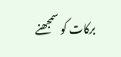برکات کو سمجھنے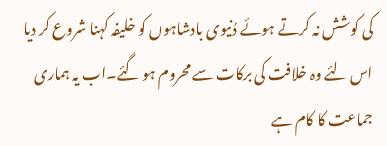کی کوشش نہ کرتے ہوئے دُنیوی بادشاہوں کو خلیفہ کہنا شروع کر دیا اس لئے وہ خلافت کی برکات سے محروم ہو گئے۔اب یہ ہماری جماعت کا کام ہے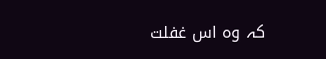کہ وہ اس غفلت